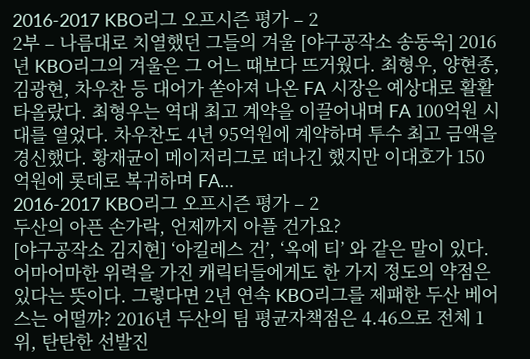2016-2017 KBO리그 오프시즌 평가 – 2
2부 – 나름대로 치열했던 그들의 겨울 [야구공작소 송동욱] 2016년 KBO리그의 겨울은 그 어느 때보다 뜨거웠다. 최형우, 양현종, 김광현, 차우찬 등 대어가 쏟아져 나온 FA 시장은 예상대로 활활 타올랐다. 최형우는 역대 최고 계약을 이끌어내며 FA 100억원 시대를 열었다. 차우찬도 4년 95억원에 계약하며 투수 최고 금액을 경신했다. 황재균이 메이저리그로 떠나긴 했지만 이대호가 150억원에 롯데로 복귀하며 FA…
2016-2017 KBO리그 오프시즌 평가 – 2
두산의 아픈 손가락, 언제까지 아플 건가요?
[야구공작소 김지현] ‘아킬레스 건’, ‘옥에 티’ 와 같은 말이 있다. 어마어마한 위력을 가진 캐릭터들에게도 한 가지 정도의 약점은 있다는 뜻이다. 그렇다면 2년 연속 KBO리그를 제패한 두산 베어스는 어떨까? 2016년 두산의 팀 평균자책점은 4.46으로 전체 1위, 탄탄한 선발진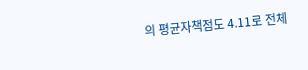의 평균자책점도 4.11로 전체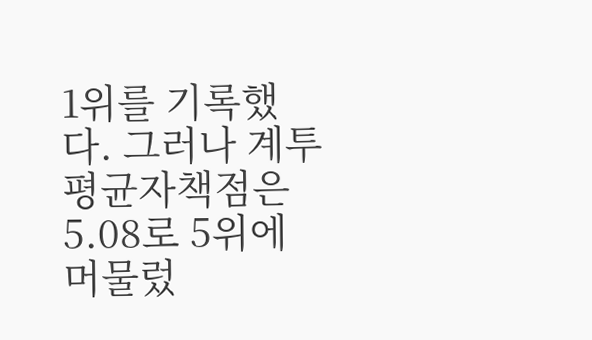1위를 기록했다. 그러나 계투 평균자책점은 5.08로 5위에 머물렀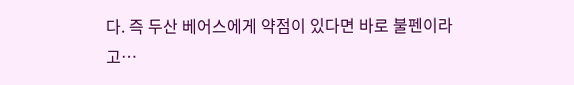다. 즉 두산 베어스에게 약점이 있다면 바로 불펜이라고…